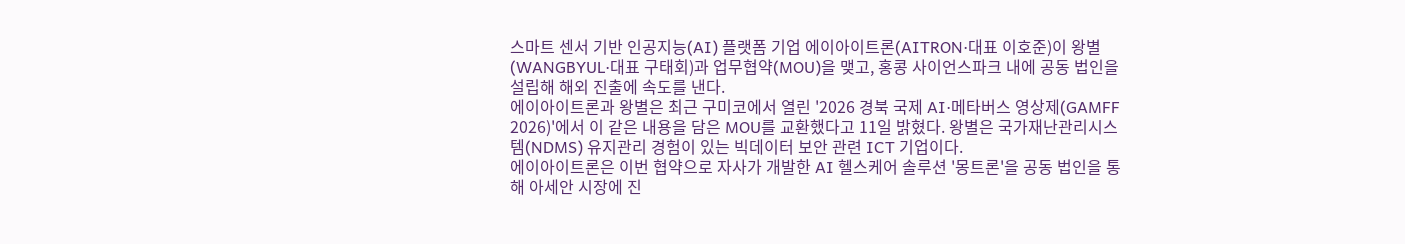스마트 센서 기반 인공지능(AI) 플랫폼 기업 에이아이트론(AITRON·대표 이호준)이 왕별(WANGBYUL·대표 구태회)과 업무협약(MOU)을 맺고, 홍콩 사이언스파크 내에 공동 법인을 설립해 해외 진출에 속도를 낸다.
에이아이트론과 왕별은 최근 구미코에서 열린 '2026 경북 국제 AI·메타버스 영상제(GAMFF 2026)'에서 이 같은 내용을 담은 MOU를 교환했다고 11일 밝혔다. 왕별은 국가재난관리시스템(NDMS) 유지관리 경험이 있는 빅데이터 보안 관련 ICT 기업이다.
에이아이트론은 이번 협약으로 자사가 개발한 AI 헬스케어 솔루션 '몽트론'을 공동 법인을 통해 아세안 시장에 진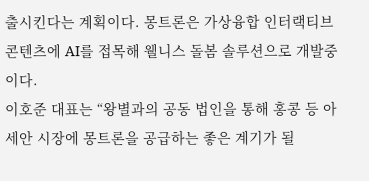출시킨다는 계획이다. 몽트론은 가상융합 인터랙티브 콘텐츠에 AI를 접목해 웰니스 돌봄 솔루션으로 개발중이다.
이호준 대표는 “왕별과의 공동 법인을 통해 홍콩 등 아세안 시장에 몽트론을 공급하는 좋은 계기가 될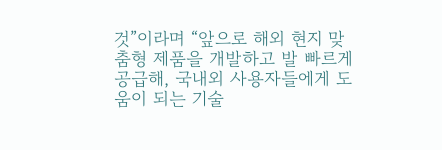것”이라며 “앞으로 해외 현지 맞춤형 제품을 개발하고 발 빠르게 공급해, 국내외 사용자들에게 도움이 되는 기술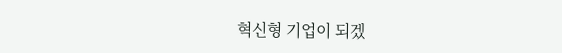혁신형 기업이 되겠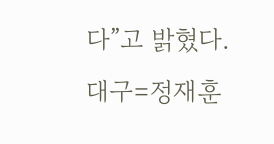다”고 밝혔다.
대구=정재훈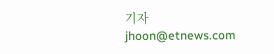기자 jhoon@etnews.com